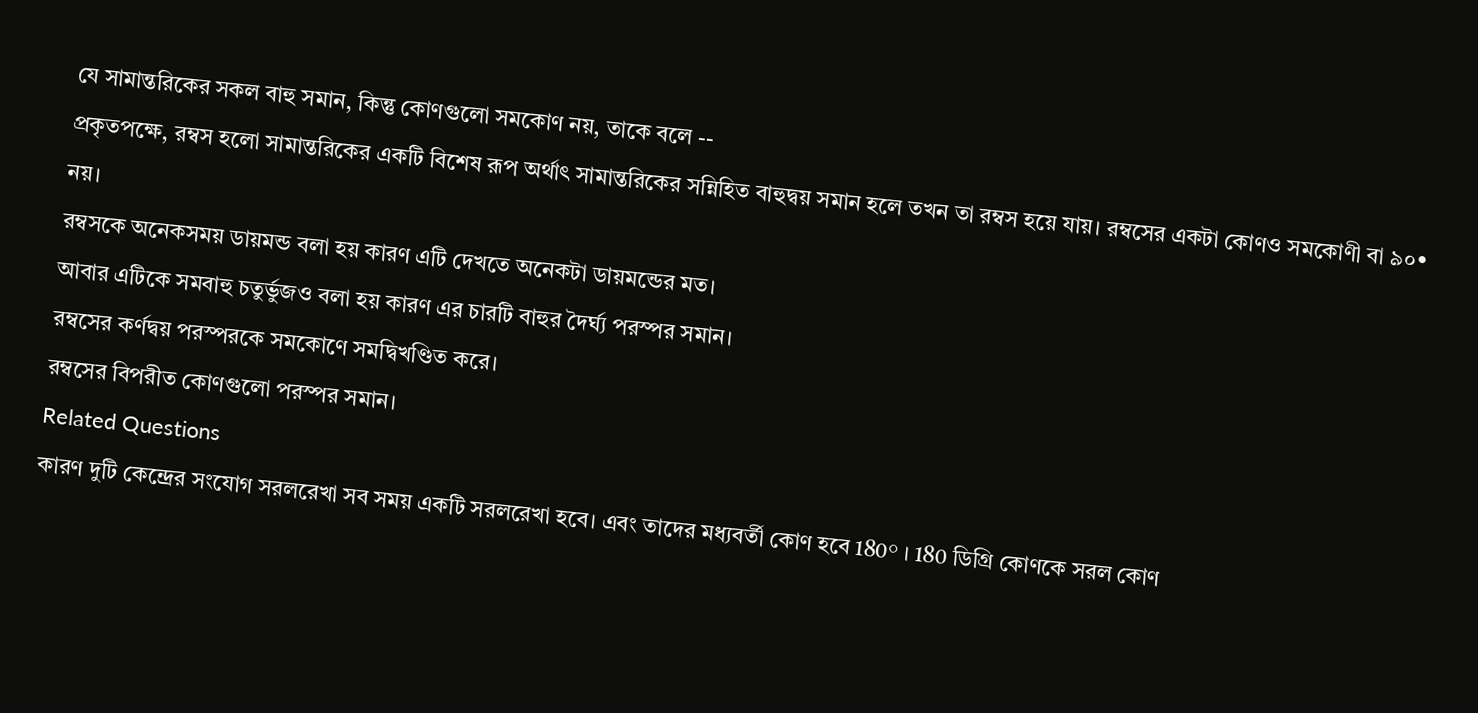যে সামান্তরিকের সকল বাহু সমান, কিন্তু কোণগুলো সমকোণ নয়, তাকে বলে --
প্রকৃতপক্ষে, রম্বস হলো সামান্তরিকের একটি বিশেষ রূপ অর্থাৎ সামান্তরিকের সন্নিহিত বাহুদ্বয় সমান হলে তখন তা রম্বস হয়ে যায়। রম্বসের একটা কোণও সমকোণী বা ৯০• নয়।
রম্বসকে অনেকসময় ডায়মন্ড বলা হয় কারণ এটি দেখতে অনেকটা ডায়মন্ডের মত।
আবার এটিকে সমবাহু চতুর্ভুজও বলা হয় কারণ এর চারটি বাহুর দৈর্ঘ্য পরস্পর সমান।
রম্বসের কর্ণদ্বয় পরস্পরকে সমকোণে সমদ্বিখণ্ডিত করে।
রম্বসের বিপরীত কোণগুলো পরস্পর সমান।
Related Questions
কারণ দুটি কেন্দ্রের সংযোগ সরলরেখা সব সময় একটি সরলরেখা হবে। এবং তাদের মধ্যবর্তী কোণ হবে 180° । 180 ডিগ্রি কোণকে সরল কোণ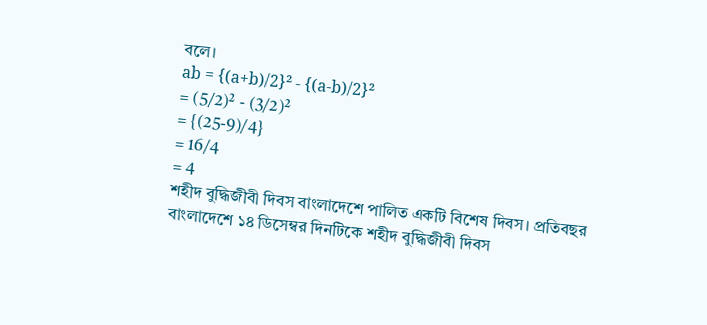বলে।
ab = {(a+b)/2}² - {(a-b)/2}²
= (5/2)² - (3/2)²
= {(25-9)/4}
= 16/4
= 4
শহীদ বুদ্ধিজীবী দিবস বাংলাদেশে পালিত একটি বিশেষ দিবস। প্রতিবছর বাংলাদেশে ১৪ ডিসেম্বর দিনটিকে শহীদ বুদ্ধিজীবী দিবস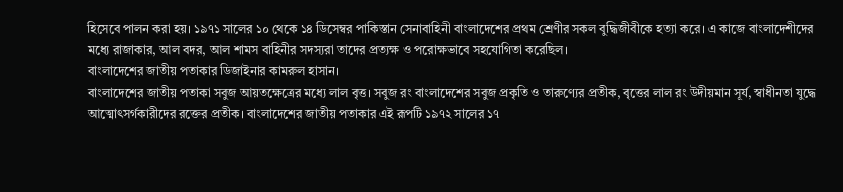হিসেবে পালন করা হয়। ১৯৭১ সালের ১০ থেকে ১৪ ডিসেম্বর পাকিস্তান সেনাবাহিনী বাংলাদেশের প্রথম শ্রেণীর সকল বুদ্ধিজীবীকে হত্যা করে। এ কাজে বাংলাদেশীদের মধ্যে রাজাকার, আল বদর, আল শামস বাহিনীর সদস্যরা তাদের প্রত্যক্ষ ও পরোক্ষভাবে সহযোগিতা করেছিল।
বাংলাদেশের জাতীয় পতাকার ডিজাইনার কামরুল হাসান।
বাংলাদেশের জাতীয় পতাকা সবুজ আয়তক্ষেত্রের মধ্যে লাল বৃত্ত। সবুজ রং বাংলাদেশের সবুজ প্রকৃতি ও তারুণ্যের প্রতীক, বৃত্তের লাল রং উদীয়মান সূর্য, স্বাধীনতা যুদ্ধে আত্মোৎসর্গকারীদের রক্তের প্রতীক। বাংলাদেশের জাতীয় পতাকার এই রূপটি ১৯৭২ সালের ১৭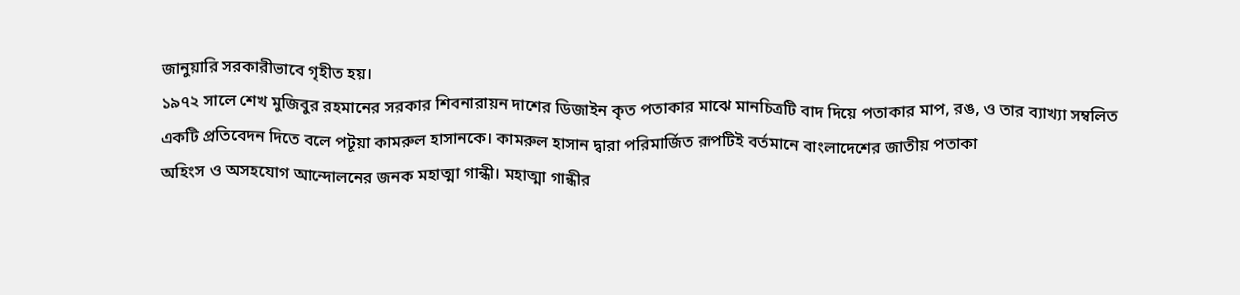জানুয়ারি সরকারীভাবে গৃহীত হয়।
১৯৭২ সালে শেখ মুজিবুর রহমানের সরকার শিবনারায়ন দাশের ডিজাইন কৃত পতাকার মাঝে মানচিত্রটি বাদ দিয়ে পতাকার মাপ, রঙ, ও তার ব্যাখ্যা সম্বলিত একটি প্রতিবেদন দিতে বলে পটূয়া কামরুল হাসানকে। কামরুল হাসান দ্বারা পরিমার্জিত রূপটিই বর্তমানে বাংলাদেশের জাতীয় পতাকা
অহিংস ও অসহযোগ আন্দোলনের জনক মহাত্মা গান্ধী। মহাত্মা গান্ধীর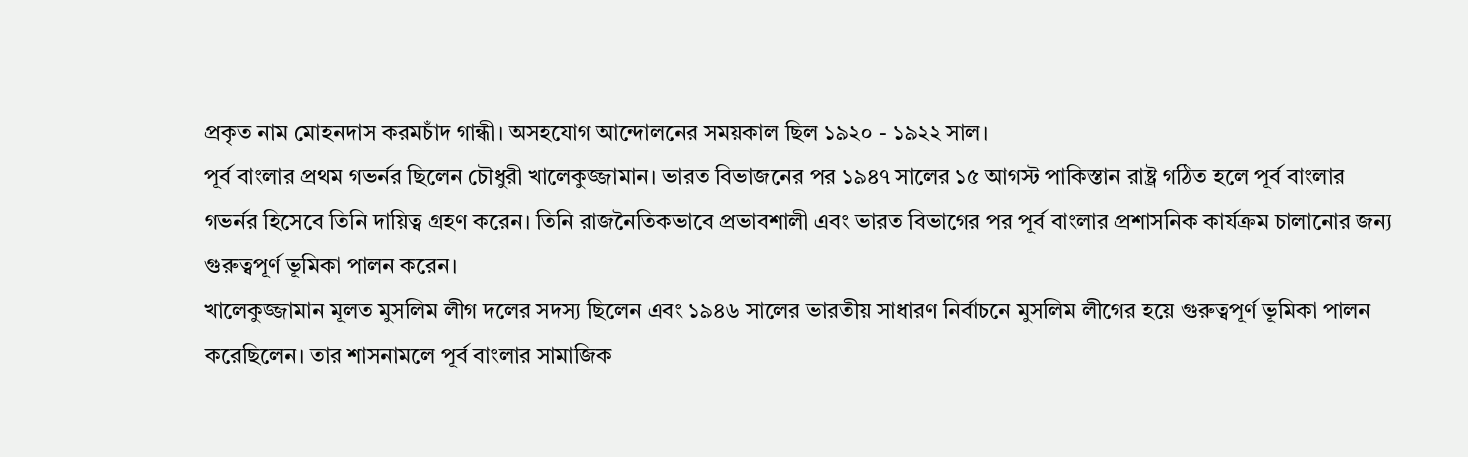প্রকৃত নাম মোহনদাস করমচাঁদ গান্ধী। অসহযোগ আন্দোলনের সময়কাল ছিল ১৯২০ - ১৯২২ সাল।
পূর্ব বাংলার প্রথম গভর্নর ছিলেন চৌধুরী খালেকুজ্জামান। ভারত বিভাজনের পর ১৯৪৭ সালের ১৫ আগস্ট পাকিস্তান রাষ্ট্র গঠিত হলে পূর্ব বাংলার গভর্নর হিসেবে তিনি দায়িত্ব গ্রহণ করেন। তিনি রাজনৈতিকভাবে প্রভাবশালী এবং ভারত বিভাগের পর পূর্ব বাংলার প্রশাসনিক কার্যক্রম চালানোর জন্য গুরুত্বপূর্ণ ভূমিকা পালন করেন।
খালেকুজ্জামান মূলত মুসলিম লীগ দলের সদস্য ছিলেন এবং ১৯৪৬ সালের ভারতীয় সাধারণ নির্বাচনে মুসলিম লীগের হয়ে গুরুত্বপূর্ণ ভূমিকা পালন করেছিলেন। তার শাসনামলে পূর্ব বাংলার সামাজিক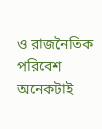ও রাজনৈতিক পরিবেশ অনেকটাই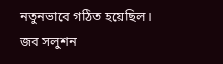নতুনভাবে গঠিত হয়েছিল।
জব সলুশন